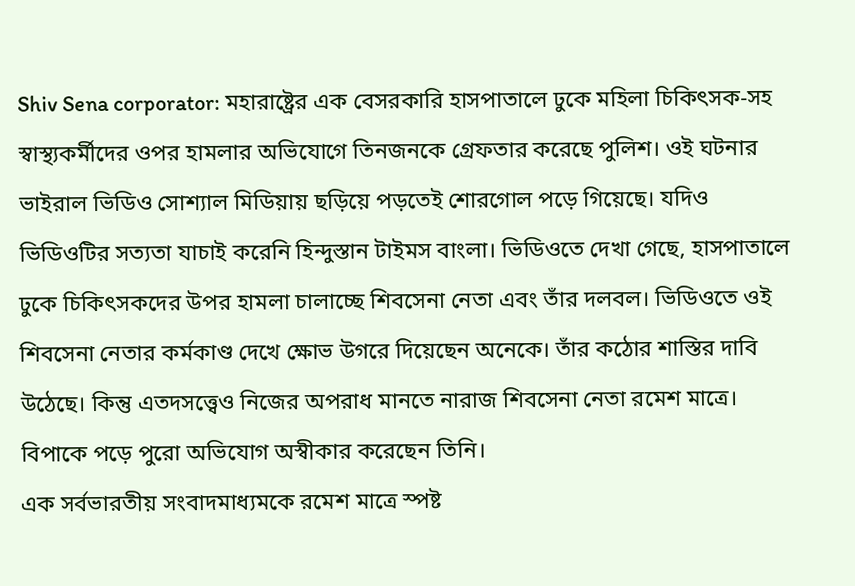Shiv Sena corporator: মহারাষ্ট্রের এক বেসরকারি হাসপাতালে ঢুকে মহিলা চিকিৎসক-সহ স্বাস্থ্যকর্মীদের ওপর হামলার অভিযোগে তিনজনকে গ্রেফতার করেছে পুলিশ। ওই ঘটনার ভাইরাল ভিডিও সোশ্যাল মিডিয়ায় ছড়িয়ে পড়তেই শোরগোল পড়ে গিয়েছে। যদিও ভিডিওটির সত্যতা যাচাই করেনি হিন্দুস্তান টাইমস বাংলা। ভিডিওতে দেখা গেছে, হাসপাতালে ঢুকে চিকিৎসকদের উপর হামলা চালাচ্ছে শিবসেনা নেতা এবং তাঁর দলবল। ভিডিওতে ওই শিবসেনা নেতার কর্মকাণ্ড দেখে ক্ষোভ উগরে দিয়েছেন অনেকে। তাঁর কঠোর শাস্তির দাবি উঠেছে। কিন্তু এতদসত্ত্বেও নিজের অপরাধ মানতে নারাজ শিবসেনা নেতা রমেশ মাত্রে। বিপাকে পড়ে পুরো অভিযোগ অস্বীকার করেছেন তিনি।
এক সর্বভারতীয় সংবাদমাধ্যমকে রমেশ মাত্রে স্পষ্ট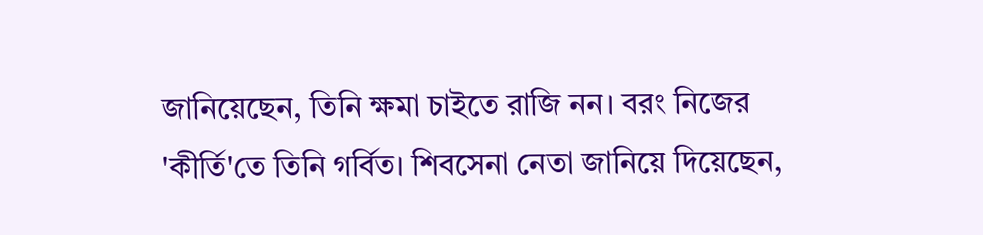জানিয়েছেন, তিনি ক্ষমা চাইতে রাজি নন। বরং নিজের 'কীর্তি'তে তিনি গর্বিত। শিবসেনা নেতা জানিয়ে দিয়েছেন,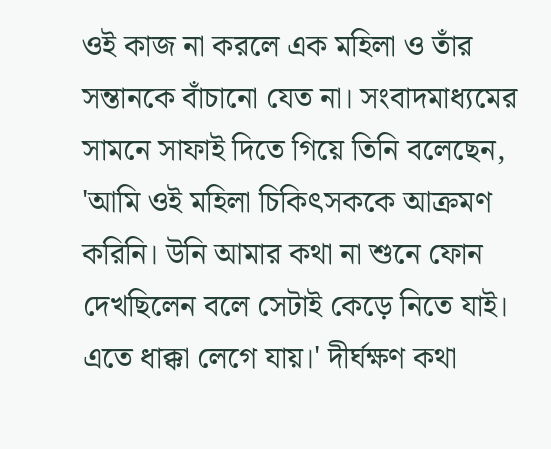ওই কাজ না করলে এক মহিলা ও তাঁর সন্তানকে বাঁচানো যেত না। সংবাদমাধ্যমের সামনে সাফাই দিতে গিয়ে তিনি বলেছেন, 'আমি ওই মহিলা চিকিৎসককে আক্রমণ করিনি। উনি আমার কথা না শুনে ফোন দেখছিলেন বলে সেটাই কেড়ে নিতে যাই। এতে ধাক্কা লেগে যায়।' দীর্ঘক্ষণ কথা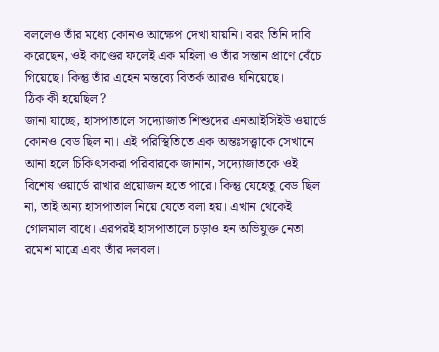বললেও তাঁর মধ্যে কোনও আক্ষেপ দেখা যায়নি। বরং তিনি দাবি করেছেন, ওই কাণ্ডের ফলেই এক মহিলা ও তাঁর সন্তান প্রাণে বেঁচে গিয়েছে। কিন্তু তাঁর এহেন মন্তব্যে বিতর্ক আরও ঘনিয়েছে।
ঠিক কী হয়েছিল?
জানা যাচ্ছে, হাসপাতালে সদ্যোজাত শিশুদের এনআইসিইউ ওয়ার্ডে কোনও বেড ছিল না। এই পরিস্থিতিতে এক অন্তঃসত্ত্বাকে সেখানে আনা হলে চিকিৎসকরা পরিবারকে জানান, সদ্যোজাতকে ওই বিশেষ ওয়ার্ডে রাখার প্রয়োজন হতে পারে। কিন্তু যেহেতু বেড ছিল না, তাই অন্য হাসপাতাল নিয়ে যেতে বলা হয়। এখান থেকেই গোলমাল বাধে। এরপরই হাসপাতালে চড়াও হন অভিযুক্ত নেতা রমেশ মাত্রে এবং তাঁর দলবল।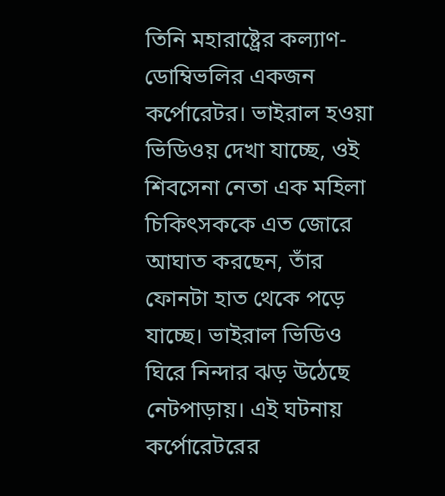তিনি মহারাষ্ট্রের কল্যাণ-ডোম্বিভলির একজন কর্পোরেটর। ভাইরাল হওয়া ভিডিওয় দেখা যাচ্ছে, ওই শিবসেনা নেতা এক মহিলা চিকিৎসককে এত জোরে আঘাত করছেন, তাঁর ফোনটা হাত থেকে পড়ে যাচ্ছে। ভাইরাল ভিডিও ঘিরে নিন্দার ঝড় উঠেছে নেটপাড়ায়। এই ঘটনায় কর্পোরেটরের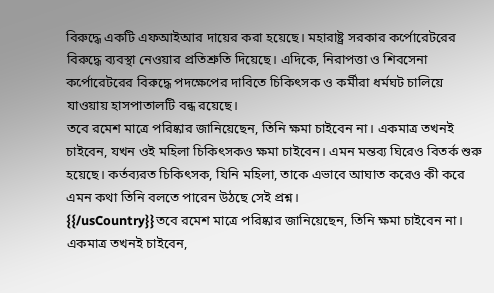বিরুদ্ধে একটি এফআইআর দায়ের করা হয়েছে। মহারাষ্ট্র সরকার কর্পোরেটরের বিরুদ্ধে ব্যবস্থা নেওয়ার প্রতিশ্রুতি দিয়েছে। এদিকে, নিরাপত্তা ও শিবসেনা কর্পোরেটরের বিরুদ্ধে পদক্ষেপের দাবিতে চিকিৎসক ও কর্মীরা ধর্মঘট চালিয়ে যাওয়ায় হাসপাতালটি বন্ধ রয়েছে।
তবে রমেশ মাত্রে পরিষ্কার জানিয়েছেন, তিনি ক্ষমা চাইবেন না। একমাত্র তখনই চাইবেন, যখন ওই মহিলা চিকিৎসকও ক্ষমা চাইবেন। এমন মন্তব্য ঘিরেও বিতর্ক শুরু হয়েছে। কর্তব্যরত চিকিৎসক, যিনি মহিলা, তাকে এভাবে আঘাত করেও কী করে এমন কথা তিনি বলতে পারেন উঠছে সেই প্রশ্ন।
{{/usCountry}}তবে রমেশ মাত্রে পরিষ্কার জানিয়েছেন, তিনি ক্ষমা চাইবেন না। একমাত্র তখনই চাইবেন,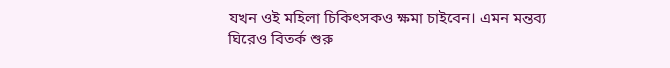যখন ওই মহিলা চিকিৎসকও ক্ষমা চাইবেন। এমন মন্তব্য ঘিরেও বিতর্ক শুরু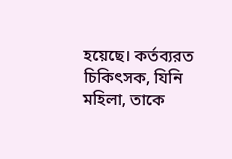হয়েছে। কর্তব্যরত চিকিৎসক, যিনি মহিলা, তাকে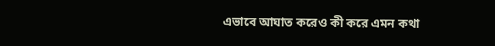এভাবে আঘাত করেও কী করে এমন কথা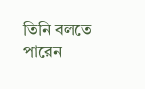তিনি বলতে পারেন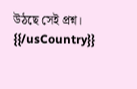উঠছে সেই প্রশ্ন।
{{/usCountry}}